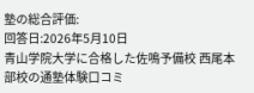塾の総合評価:
回答日:2026年5月10日
青山学院大学に合格した佐鳴予備校 西尾本部校の通塾体験口コミ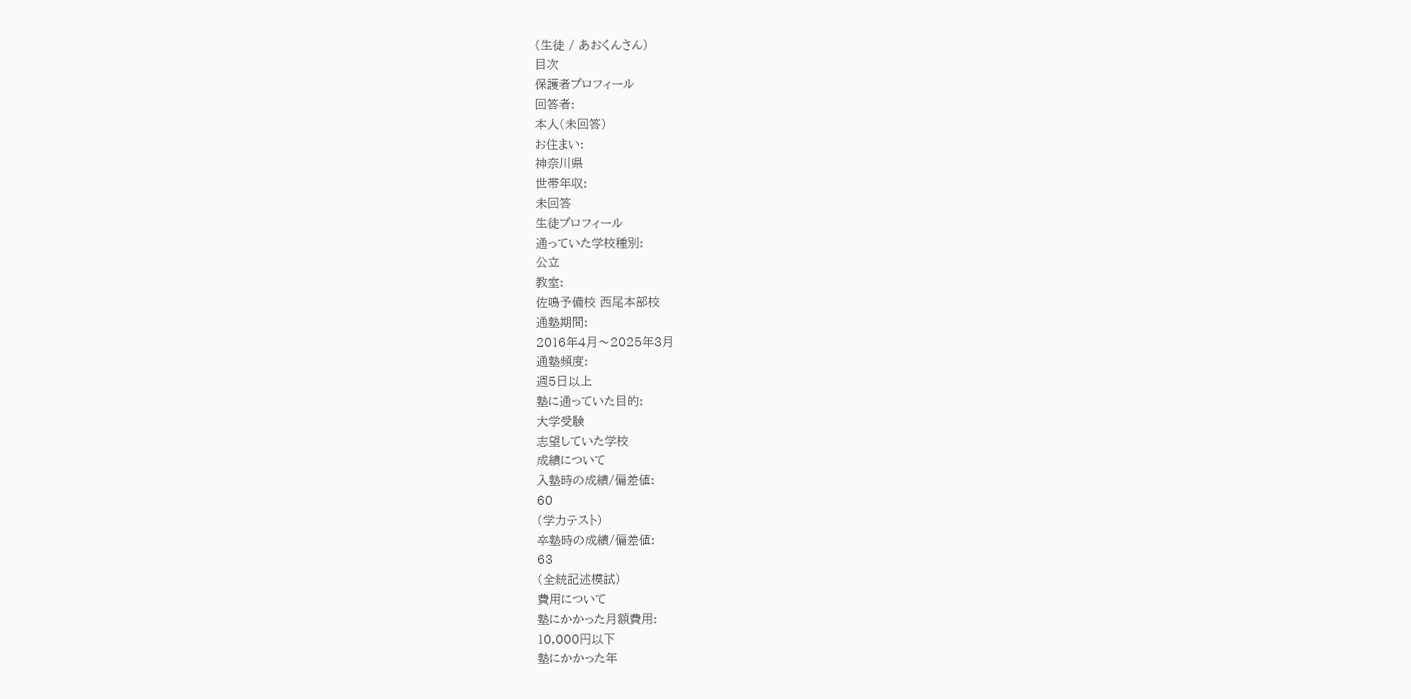(生徒 / あおくんさん)
目次
保護者プロフィール
回答者:
本人(未回答)
お住まい:
神奈川県
世帯年収:
未回答
生徒プロフィール
通っていた学校種別:
公立
教室:
佐鳴予備校 西尾本部校
通塾期間:
2016年4月〜2025年3月
通塾頻度:
週5日以上
塾に通っていた目的:
大学受験
志望していた学校
成績について
入塾時の成績/偏差値:
60
(学力テスト)
卒塾時の成績/偏差値:
63
(全統記述模試)
費用について
塾にかかった月額費用:
10,000円以下
塾にかかった年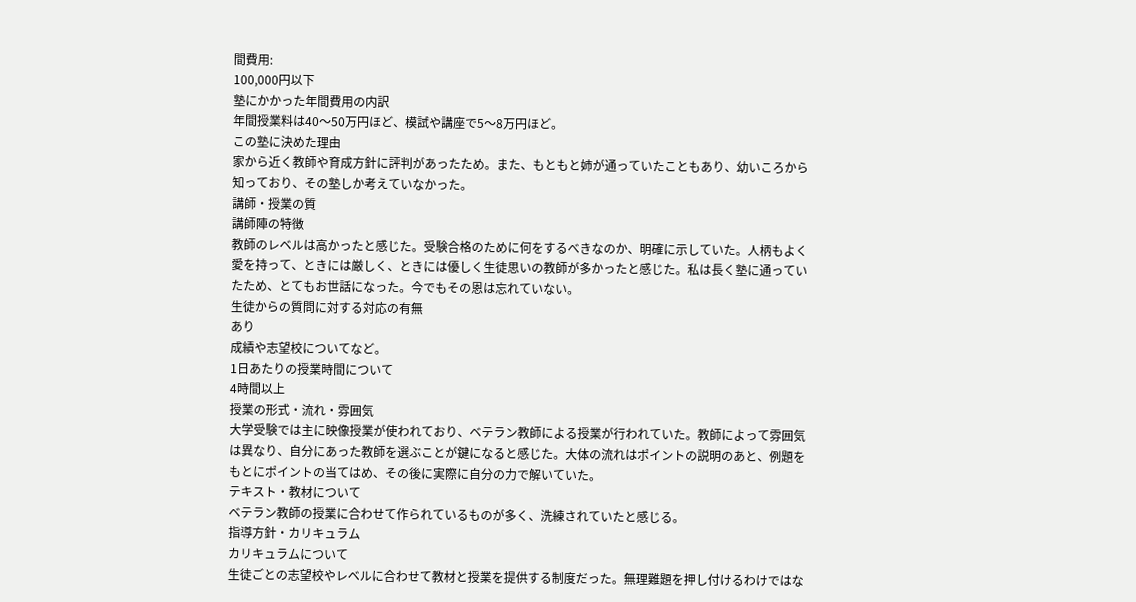間費用:
100,000円以下
塾にかかった年間費用の内訳
年間授業料は40〜50万円ほど、模試や講座で5〜8万円ほど。
この塾に決めた理由
家から近く教師や育成方針に評判があったため。また、もともと姉が通っていたこともあり、幼いころから知っており、その塾しか考えていなかった。
講師・授業の質
講師陣の特徴
教師のレベルは高かったと感じた。受験合格のために何をするべきなのか、明確に示していた。人柄もよく愛を持って、ときには厳しく、ときには優しく生徒思いの教師が多かったと感じた。私は長く塾に通っていたため、とてもお世話になった。今でもその恩は忘れていない。
生徒からの質問に対する対応の有無
あり
成績や志望校についてなど。
1日あたりの授業時間について
4時間以上
授業の形式・流れ・雰囲気
大学受験では主に映像授業が使われており、ベテラン教師による授業が行われていた。教師によって雰囲気は異なり、自分にあった教師を選ぶことが鍵になると感じた。大体の流れはポイントの説明のあと、例題をもとにポイントの当てはめ、その後に実際に自分の力で解いていた。
テキスト・教材について
ベテラン教師の授業に合わせて作られているものが多く、洗練されていたと感じる。
指導方針・カリキュラム
カリキュラムについて
生徒ごとの志望校やレベルに合わせて教材と授業を提供する制度だった。無理難題を押し付けるわけではな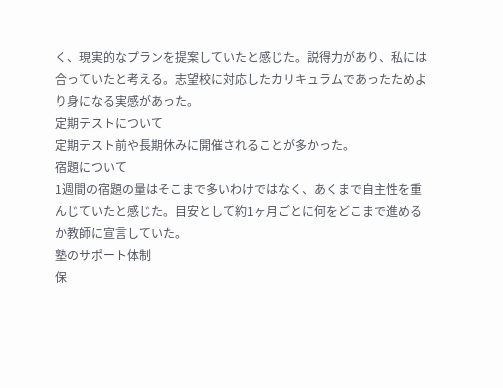く、現実的なプランを提案していたと感じた。説得力があり、私には合っていたと考える。志望校に対応したカリキュラムであったためより身になる実感があった。
定期テストについて
定期テスト前や長期休みに開催されることが多かった。
宿題について
1週間の宿題の量はそこまで多いわけではなく、あくまで自主性を重んじていたと感じた。目安として約1ヶ月ごとに何をどこまで進めるか教師に宣言していた。
塾のサポート体制
保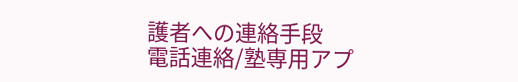護者への連絡手段
電話連絡/塾専用アプ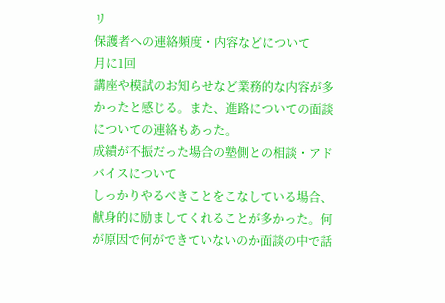リ
保護者への連絡頻度・内容などについて
月に1回
講座や模試のお知らせなど業務的な内容が多かったと感じる。また、進路についての面談についての連絡もあった。
成績が不振だった場合の塾側との相談・アドバイスについて
しっかりやるべきことをこなしている場合、献身的に励ましてくれることが多かった。何が原因で何ができていないのか面談の中で話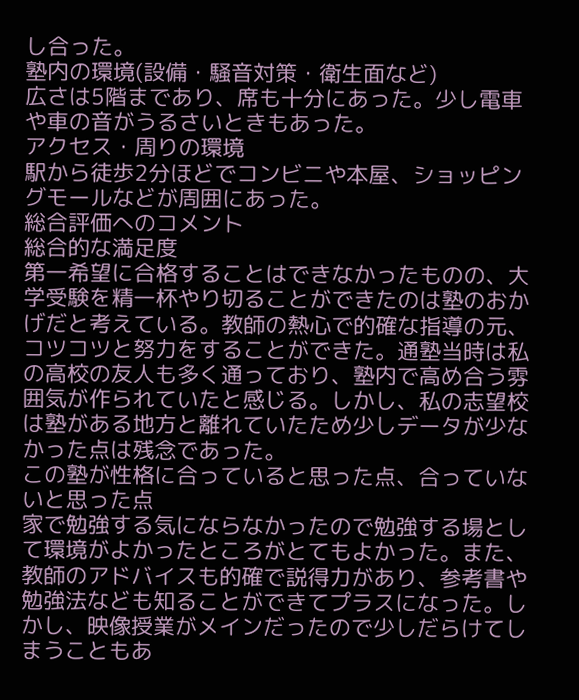し合った。
塾内の環境(設備・騒音対策・衛生面など)
広さは5階まであり、席も十分にあった。少し電車や車の音がうるさいときもあった。
アクセス・周りの環境
駅から徒歩2分ほどでコンビニや本屋、ショッピングモールなどが周囲にあった。
総合評価へのコメント
総合的な満足度
第一希望に合格することはできなかったものの、大学受験を精一杯やり切ることができたのは塾のおかげだと考えている。教師の熱心で的確な指導の元、コツコツと努力をすることができた。通塾当時は私の高校の友人も多く通っており、塾内で高め合う雰囲気が作られていたと感じる。しかし、私の志望校は塾がある地方と離れていたため少しデータが少なかった点は残念であった。
この塾が性格に合っていると思った点、合っていないと思った点
家で勉強する気にならなかったので勉強する場として環境がよかったところがとてもよかった。また、教師のアドバイスも的確で説得力があり、参考書や勉強法なども知ることができてプラスになった。しかし、映像授業がメインだったので少しだらけてしまうこともあ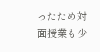ったため対面授業も少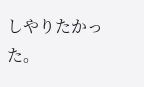しやりたかった。